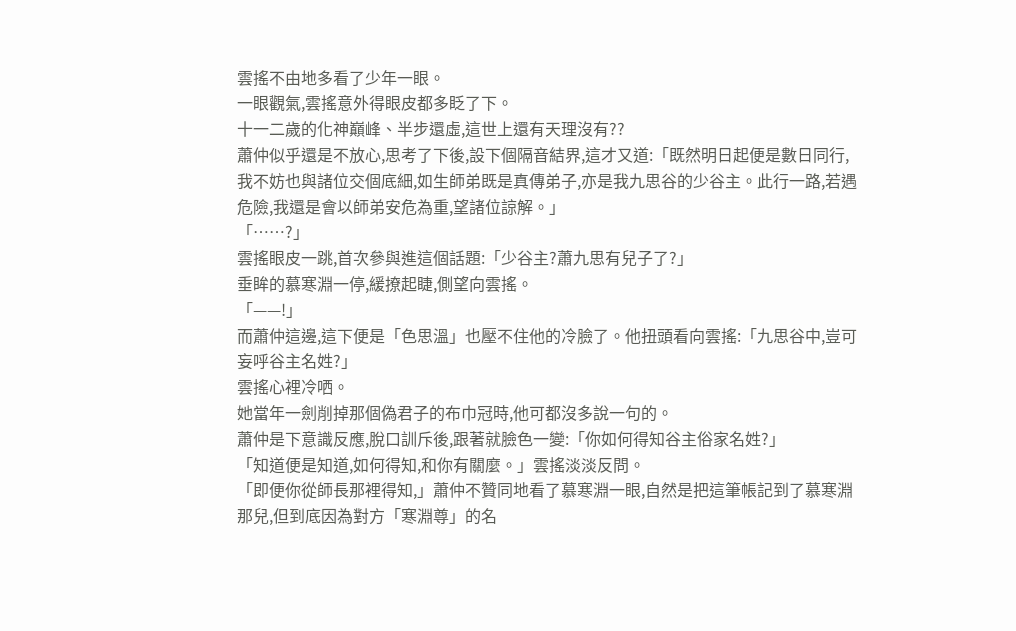雲搖不由地多看了少年一眼。
一眼觀氣,雲搖意外得眼皮都多眨了下。
十一二歲的化神巔峰、半步還虛,這世上還有天理沒有??
蕭仲似乎還是不放心,思考了下後,設下個隔音結界,這才又道:「既然明日起便是數日同行,我不妨也與諸位交個底細,如生師弟既是真傳弟子,亦是我九思谷的少谷主。此行一路,若遇危險,我還是會以師弟安危為重,望諸位諒解。」
「……?」
雲搖眼皮一跳,首次參與進這個話題:「少谷主?蕭九思有兒子了?」
垂眸的慕寒淵一停,緩撩起睫,側望向雲搖。
「——!」
而蕭仲這邊,這下便是「色思溫」也壓不住他的冷臉了。他扭頭看向雲搖:「九思谷中,豈可妄呼谷主名姓?」
雲搖心裡冷哂。
她當年一劍削掉那個偽君子的布巾冠時,他可都沒多說一句的。
蕭仲是下意識反應,脫口訓斥後,跟著就臉色一變:「你如何得知谷主俗家名姓?」
「知道便是知道,如何得知,和你有關麼。」雲搖淡淡反問。
「即便你從師長那裡得知,」蕭仲不贊同地看了慕寒淵一眼,自然是把這筆帳記到了慕寒淵那兒,但到底因為對方「寒淵尊」的名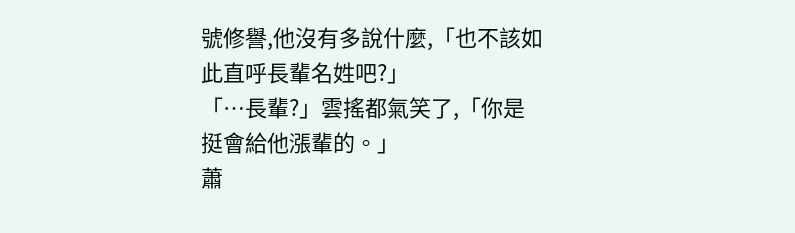號修譽,他沒有多說什麼,「也不該如此直呼長輩名姓吧?」
「…長輩?」雲搖都氣笑了,「你是挺會給他漲輩的。」
蕭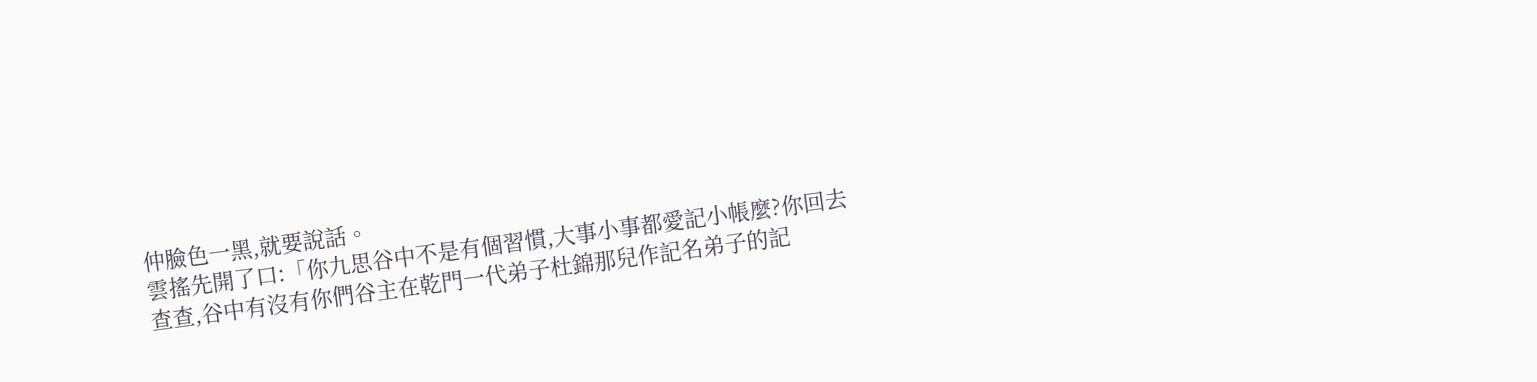仲臉色一黑,就要說話。
雲搖先開了口:「你九思谷中不是有個習慣,大事小事都愛記小帳麼?你回去查查,谷中有沒有你們谷主在乾門一代弟子杜錦那兒作記名弟子的記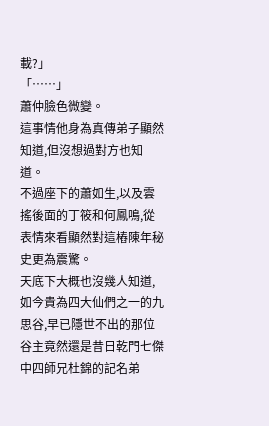載?」
「……」
蕭仲臉色微變。
這事情他身為真傳弟子顯然知道,但沒想過對方也知道。
不過座下的蕭如生,以及雲搖後面的丁筱和何鳳鳴,從表情來看顯然對這樁陳年秘史更為震驚。
天底下大概也沒幾人知道,如今貴為四大仙們之一的九思谷,早已隱世不出的那位谷主竟然還是昔日乾門七傑中四師兄杜錦的記名弟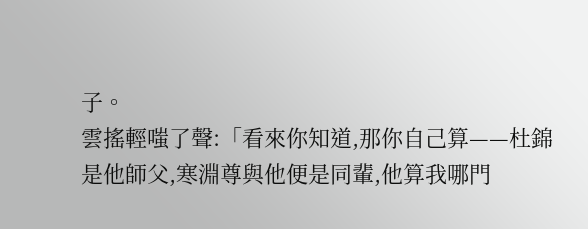子。
雲搖輕嗤了聲:「看來你知道,那你自己算——杜錦是他師父,寒淵尊與他便是同輩,他算我哪門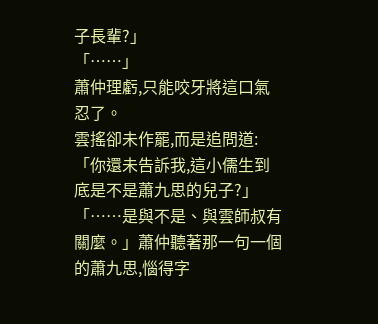子長輩?」
「……」
蕭仲理虧,只能咬牙將這口氣忍了。
雲搖卻未作罷,而是追問道:「你還未告訴我,這小儒生到底是不是蕭九思的兒子?」
「……是與不是、與雲師叔有關麼。」蕭仲聽著那一句一個的蕭九思,惱得字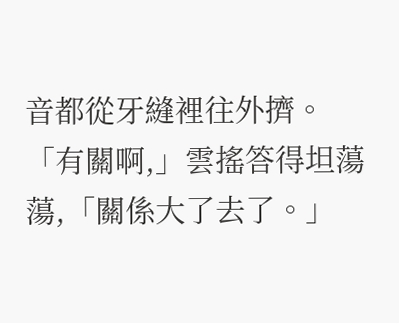音都從牙縫裡往外擠。
「有關啊,」雲搖答得坦蕩蕩,「關係大了去了。」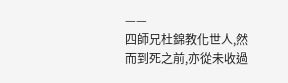——
四師兄杜錦教化世人,然而到死之前,亦從未收過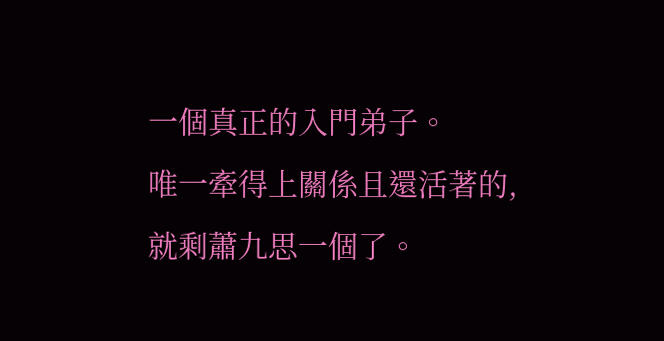一個真正的入門弟子。
唯一牽得上關係且還活著的,就剩蕭九思一個了。